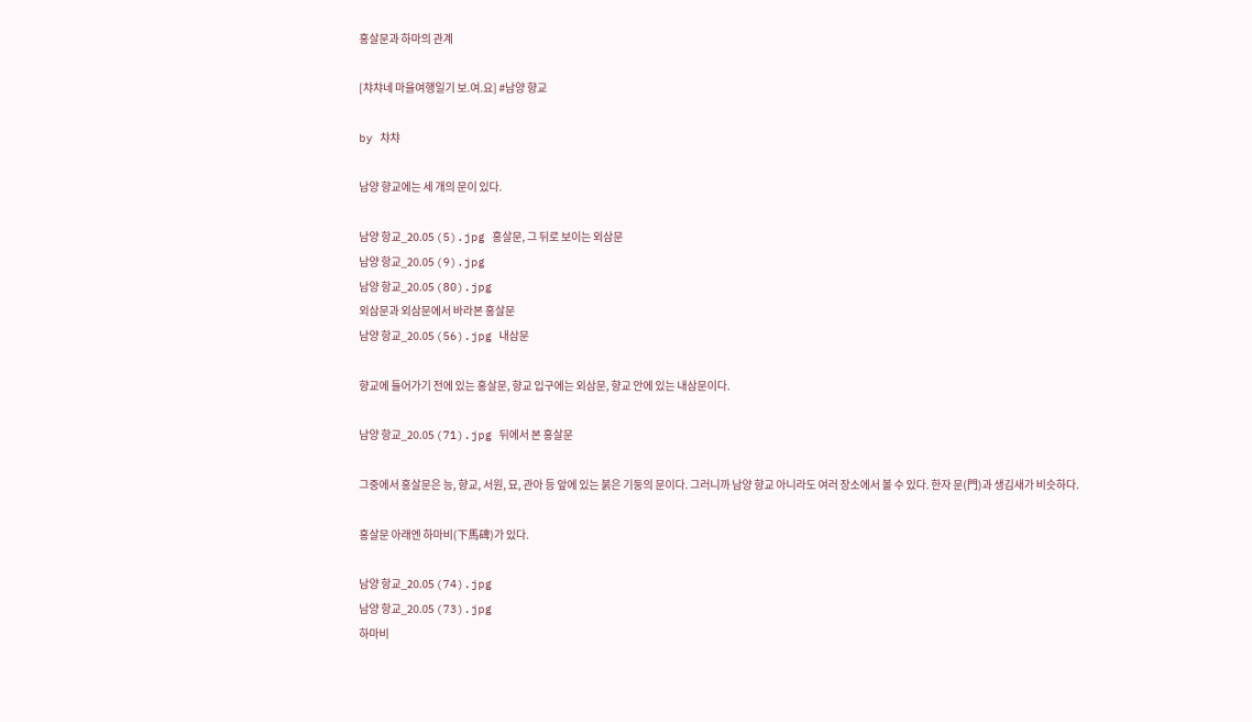홍살문과 하마의 관계

[챠챠네 마을여행일기 보.여.요] #남양 향교

by 챠챠

남양 향교에는 세 개의 문이 있다.

남양 항교_20.05 (5).jpg 홍살문, 그 뒤로 보이는 외삼문
남양 항교_20.05 (9).jpg
남양 항교_20.05 (80).jpg
외삼문과 외삼문에서 바라본 홍살문
남양 항교_20.05 (56).jpg 내삼문

향교에 들어가기 전에 있는 홍살문, 향교 입구에는 외삼문, 향교 안에 있는 내삼문이다.

남양 항교_20.05 (71).jpg 뒤에서 본 홍살문

그중에서 홍살문은 능, 향교, 서원, 묘, 관아 등 앞에 있는 붉은 기둥의 문이다. 그러니까 남양 향교 아니라도 여러 장소에서 볼 수 있다. 한자 문(門)과 생김새가 비슷하다.

홍살문 아래엔 하마비(下馬碑)가 있다.

남양 항교_20.05 (74).jpg
남양 항교_20.05 (73).jpg
하마비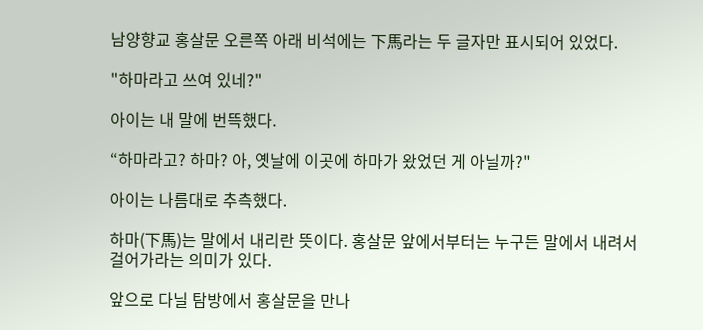남양향교 홍살문 오른쪽 아래 비석에는 下馬라는 두 글자만 표시되어 있었다.

"하마라고 쓰여 있네?"

아이는 내 말에 번뜩했다.

“하마라고? 하마? 아, 옛날에 이곳에 하마가 왔었던 게 아닐까?"

아이는 나름대로 추측했다.

하마(下馬)는 말에서 내리란 뜻이다. 홍살문 앞에서부터는 누구든 말에서 내려서 걸어가라는 의미가 있다.

앞으로 다닐 탐방에서 홍살문을 만나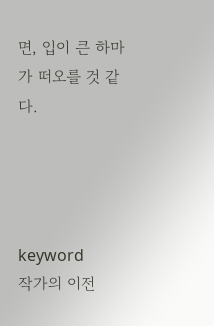면, 입이 큰 하마가 떠오를 것 같다.




keyword
작가의 이전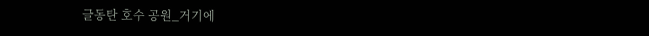글동탄 호수 공원_거기에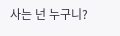사는 넌 누구니?